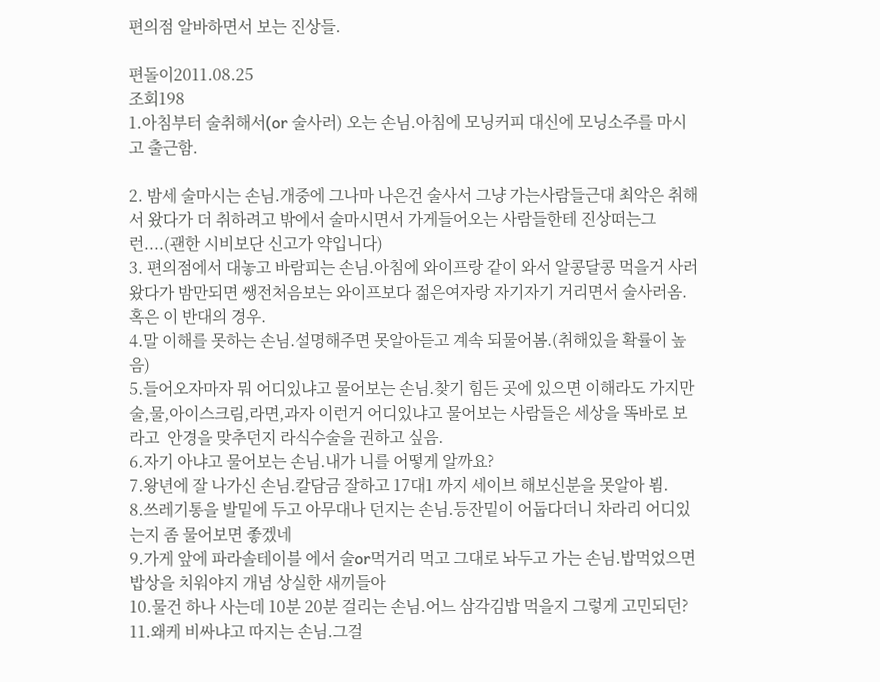편의점 알바하면서 보는 진상들.

편돌이2011.08.25
조회198
1.아침부터 술취해서(or 술사러) 오는 손님.아침에 모닝커피 대신에 모닝소주를 마시고 출근함.

2. 밤세 술마시는 손님.개중에 그나마 나은건 술사서 그냥 가는사람들근대 최악은 취해서 왔다가 더 취하려고 밖에서 술마시면서 가게들어오는 사람들한테 진상떠는그런....(괜한 시비보단 신고가 약입니다)
3. 편의점에서 대놓고 바람피는 손님.아침에 와이프랑 같이 와서 알콩달콩 먹을거 사러왔다가 밤만되면 쌩전처음보는 와이프보다 젊은여자랑 자기자기 거리면서 술사러옴. 혹은 이 반대의 경우.
4.말 이해를 못하는 손님.설명해주면 못알아듣고 계속 되물어봄.(취해있을 확률이 높음)
5.들어오자마자 뭐 어디있냐고 물어보는 손님.찾기 힘든 곳에 있으면 이해라도 가지만술,물,아이스크림,라면,과자 이런거 어디있냐고 물어보는 사람들은 세상을 똑바로 보라고  안경을 맞추던지 라식수술을 권하고 싶음.
6.자기 아냐고 물어보는 손님.내가 니를 어떻게 알까요?
7.왕년에 잘 나가신 손님.칼담금 잘하고 17대1 까지 세이브 해보신분을 못알아 뵘.
8.쓰레기통을 발밑에 두고 아무대나 던지는 손님.등잔밑이 어둡다더니 차라리 어디있는지 좀 물어보면 좋겠네
9.가게 앞에 파라솔테이블 에서 술or먹거리 먹고 그대로 놔두고 가는 손님.밥먹었으면 밥상을 치워야지 개념 상실한 새끼들아
10.물건 하나 사는데 10분 20분 걸리는 손님.어느 삼각김밥 먹을지 그렇게 고민되던?
11.왜케 비싸냐고 따지는 손님.그걸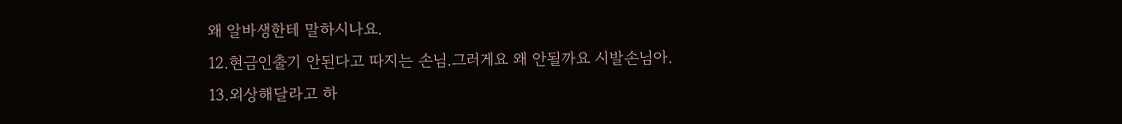왜 알바생한테 말하시나요.
12.현금인출기 안된다고 따지는 손님.그러게요 왜 안될까요 시발손님아.
13.외상해달라고 하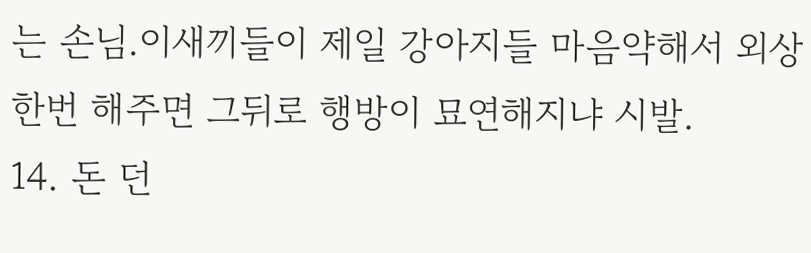는 손님.이새끼들이 제일 강아지들 마음약해서 외상한번 해주면 그뒤로 행방이 묘연해지냐 시발.
14. 돈 던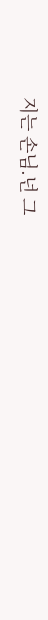지는 손님.넌 그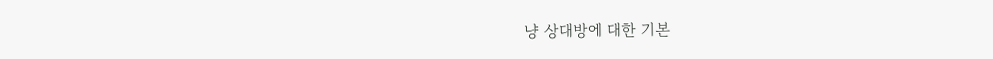냥 상대방에 대한 기본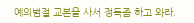예의범절 교본을 사서 정독좀 하고 와라.